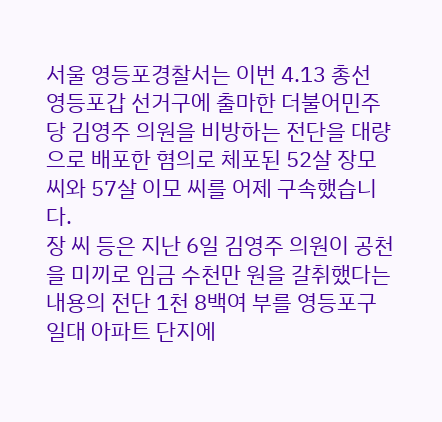서울 영등포경찰서는 이번 4.13 총선 영등포갑 선거구에 출마한 더불어민주당 김영주 의원을 비방하는 전단을 대량으로 배포한 혐의로 체포된 52살 장모 씨와 57살 이모 씨를 어제 구속했습니다.
장 씨 등은 지난 6일 김영주 의원이 공천을 미끼로 임금 수천만 원을 갈취했다는 내용의 전단 1천 8백여 부를 영등포구 일대 아파트 단지에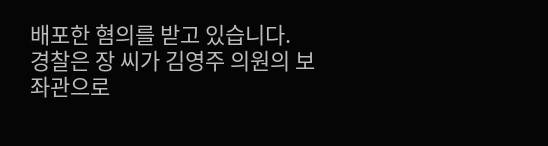배포한 혐의를 받고 있습니다.
경찰은 장 씨가 김영주 의원의 보좌관으로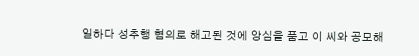일하다 성추행 혐의로 해고된 것에 앙심을 품고 이 씨와 공모해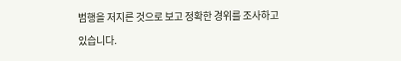범행을 저지른 것으로 보고 정확한 경위를 조사하고 있습니다.